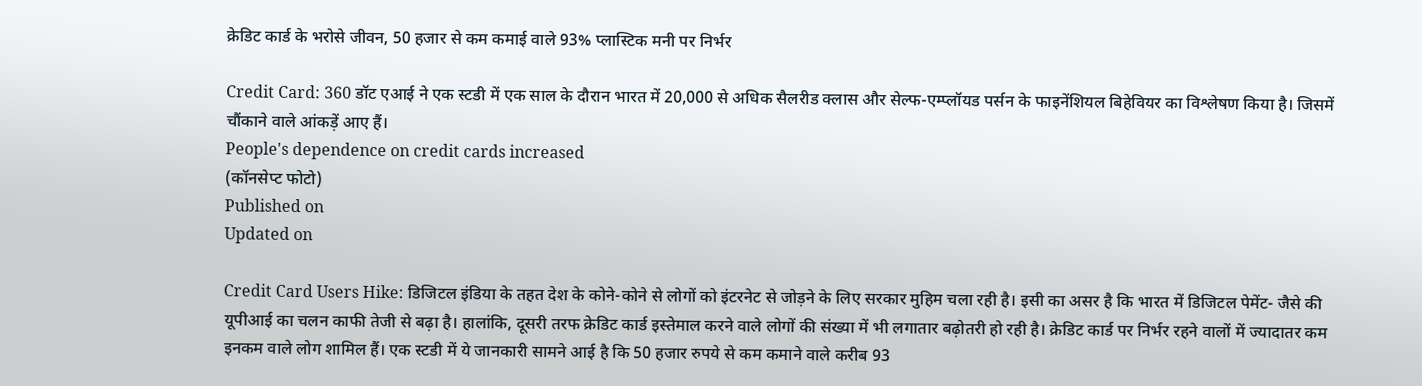क्रेडिट कार्ड के भरोसे जीवन, 50 हजार से कम कमाई वाले 93% प्लास्टिक मनी पर निर्भर

Credit Card: 360 डॉट एआई ने एक स्टडी में एक साल के दौरान भारत में 20,000 से अधिक सैलरीड क्लास और सेल्फ-एम्प्लॉयड पर्सन के फाइनेंशियल बिहेवियर का विश्लेषण किया है। जिसमें चौंकाने वाले आंकड़ें आए हैं।
People's dependence on credit cards increased
(कॉनसेप्ट फोटो)
Published on
Updated on

Credit Card Users Hike: डिजिटल इंडिया के तहत देश के कोने-कोने से लोगों को इंटरनेट से जोड़ने के लिए सरकार मुहिम चला रही है। इसी का असर है कि भारत में डिजिटल पेमेंट- जैसे की यूपीआई का चलन काफी तेजी से बढ़ा है। हालांकि, दूसरी तरफ क्रेडिट कार्ड इस्तेमाल करने वाले लोगों की संख्या में भी लगातार बढ़ोतरी हो रही है। क्रेडिट कार्ड पर निर्भर रहने वालों में ज्यादातर कम इनकम वाले लोग शामिल हैं। एक स्टडी में ये जानकारी सामने आई है कि 50 हजार रुपये से कम कमाने वाले करीब 93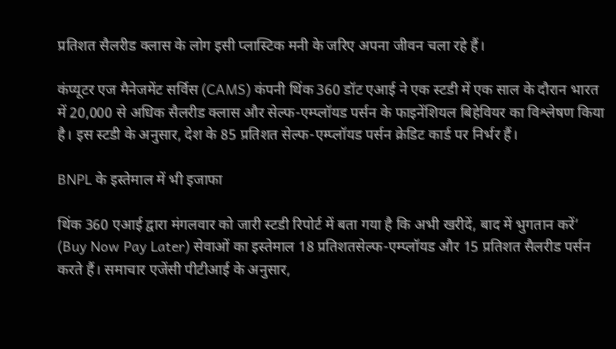प्रतिशत सैलरीड क्लास के लोग इसी प्लास्टिक मनी के जरिए अपना जीवन चला रहे हैं।

कंप्यूटर एज मैनेजमेंट सर्विस (CAMS) कंपनी थिंक 360 डॉट एआई ने एक स्टडी में एक साल के दौरान भारत में 20,000 से अधिक सैलरीड क्लास और सेल्फ-एम्प्लॉयड पर्सन के फाइनेंशियल बिहेवियर का विश्लेषण किया है। इस स्टडी के अनुसार, देश के 85 प्रतिशत सेल्फ-एम्प्लॉयड पर्सन क्रेडिट कार्ड पर निर्भर हैं।

BNPL के इस्तेमाल में भी इजाफा

थिंक 360 एआई द्वारा मंगलवार को जारी स्टडी रिपोर्ट में बता गया है कि अभी खरीदें, बाद में भुगतान करें’ (Buy Now Pay Later) सेवाओं का इस्तेमाल 18 प्रतिशतसेल्फ-एम्प्लॉयड और 15 प्रतिशत सैलरीड पर्सन करते हैं। समाचार एजेंसी पीटीआई के अनुसार,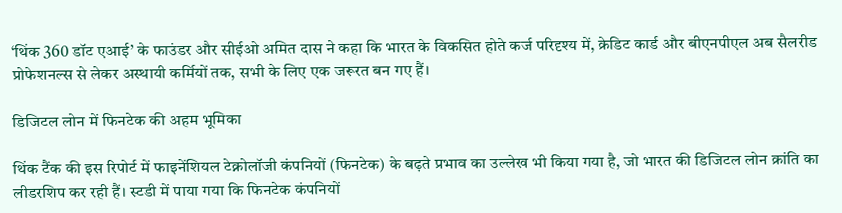‘थिंक 360 डॉट एआई’ के फाउंडर और सीईओ अमित दास ने कहा कि भारत के विकसित होते कर्ज परिदृश्य में, क्रेडिट कार्ड और बीएनपीएल अब सैलरीड प्रोफेशनल्स से लेकर अस्थायी कर्मियों तक, सभी के लिए एक जरूरत बन गए हैं।

डिजिटल लोन में फिनटेक की अहम भूमिका

थिंक टैंक की इस रिपोर्ट में फाइनेंशियल टेक्नोलॉजी कंपनियों (फिनटेक) के बढ़ते प्रभाव का उल्लेख भी किया गया है, जो भारत की डिजिटल लोन क्रांति का लीडरशिप कर रही हैं। स्टडी में पाया गया कि फिनटेक कंपनियों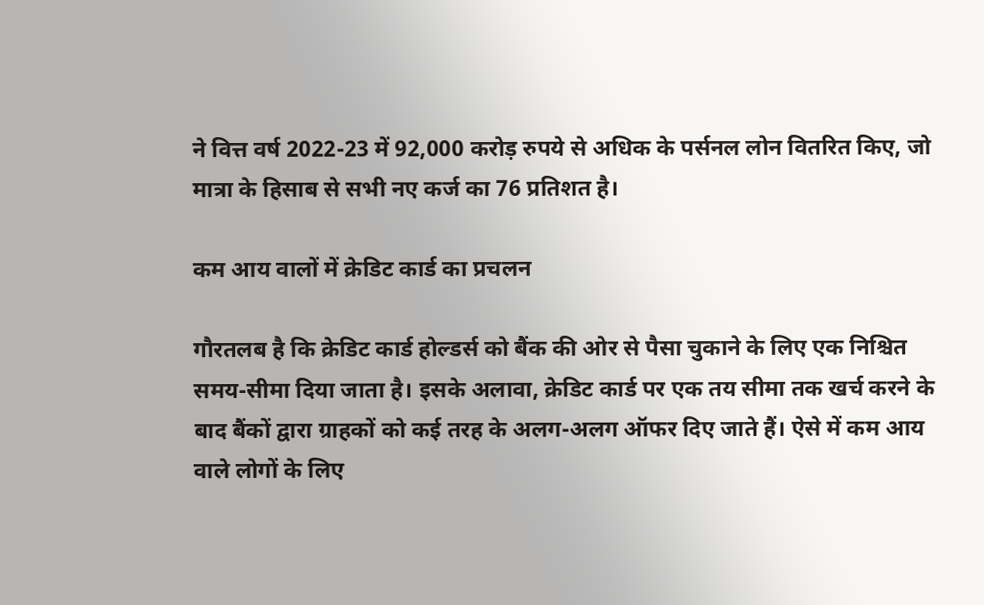ने वित्त वर्ष 2022-23 में 92,000 करोड़ रुपये से अधिक के पर्सनल लोन वितरित किए, जो मात्रा के हिसाब से सभी नए कर्ज का 76 प्रतिशत है।

कम आय वालों में क्रेडिट कार्ड का प्रचलन

गौरतलब है कि क्रेडिट कार्ड होल्डर्स को बैंक की ओर से पैसा चुकाने के लिए एक निश्चित समय-सीमा दिया जाता है। इसके अलावा, क्रेडिट कार्ड पर एक तय सीमा तक खर्च करने के बाद बैंकों द्वारा ग्राहकों को कई तरह के अलग-अलग ऑफर दिए जाते हैं। ऐसे में कम आय वाले लोगों के लिए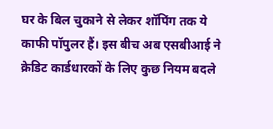घर के बिल चुकाने से लेकर शॉपिंग तक ये काफी पॉपुलर हैं। इस बीच अब एसबीआई ने क्रेडिट कार्डधारकों के लिए कुछ नियम बदले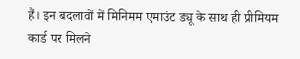हैं। इन बदलावों में मिनिमम एमाउंट ड्यू के साथ ही प्रीमियम कार्ड पर मिलने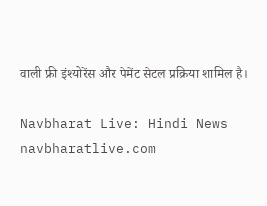वाली फ्री इंश्योरेंस और पेमेंट सेटल प्रक्रिया शामिल है।

Navbharat Live: Hindi News
navbharatlive.com